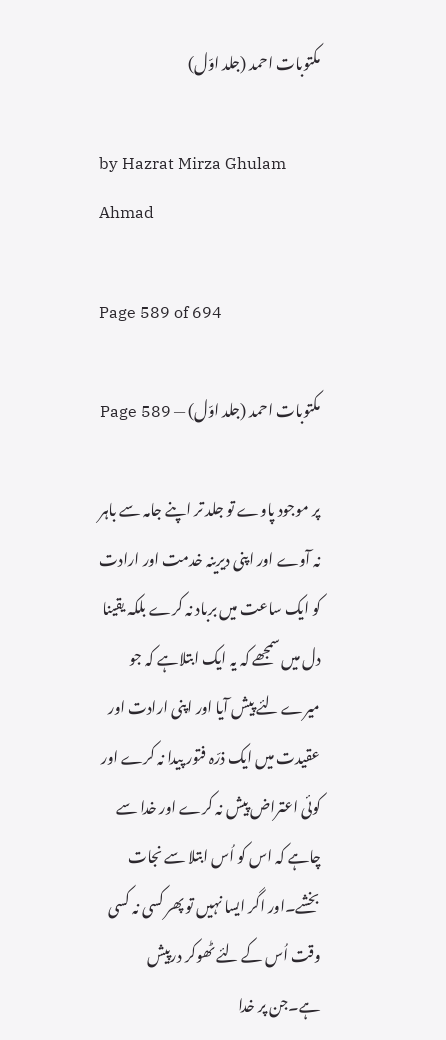مکتوبات احمد (جلد اوّل)

by Hazrat Mirza Ghulam Ahmad

Page 589 of 694

مکتوبات احمد (جلد اوّل) — Page 589

پر موجود پاوے تو جلد تر اپنے جامہ سے باہر نہ آوے اور اپنی دیرینہ خدمت اور ارادت کو ایک ساعت میں برباد نہ کرے بلکہ یقینا دل میں سمجھے کہ یہ ایک ابتلاہے کہ جو میرے لئے پیش آیا اور اپنی ارادت اور عقیدت میں ایک ذرّہ فتور پیدا نہ کرے اور کوئی اعتراض پیش نہ کرے اور خدا سے چاہے کہ اس کو اُس ابتلا سے نجات بخشے۔اور اگر ایسا نہیں تو پھر کسی نہ کسی وقت اُس کے لئے ٹھوکر درپیش ہے۔جن پر خدا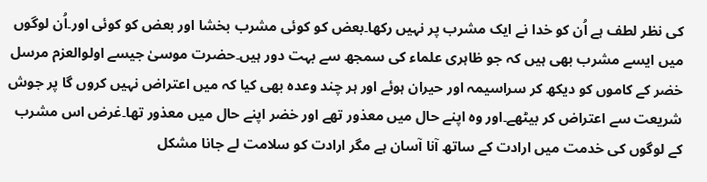کی نظر لطف ہے اُن کو خدا نے ایک مشرب پر نہیں رکھا۔بعض کو کوئی مشرب بخشا اور بعض کو کوئی اور۔اُن لوگوں میں ایسے مشرب بھی ہیں کہ جو ظاہری علماء کی سمجھ سے بہت دور ہیں۔حضرت موسیٰ جیسے اولوالعزم مرسل خضر کے کاموں کو دیکھ کر سراسیمہ اور حیران ہوئے اور ہر چند وعدہ بھی کیا کہ میں اعتراض نہیں کروں گا پر جوش شریعت سے اعتراض کر بیٹھے۔اور وہ اپنے حال میں معذور تھے اور خضر اپنے حال میں معذور تھا۔غرض اس مشرب کے لوگوں کی خدمت میں ارادت کے ساتھ آنا آسان ہے مگر ارادت کو سلامت لے جانا مشکل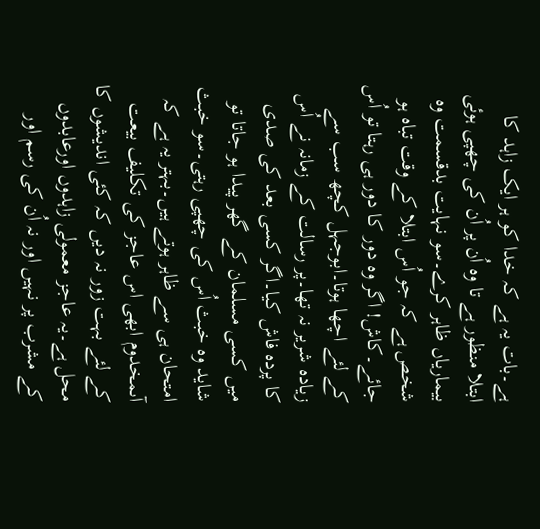ہے۔بات یہ ہے کہ خدا کو ہر ایک زاہد کا ابتلا منظور ہے تا وہ اُن پر اُن کی چھپی ہوئی بیماریاں ظاہر کرے۔سو نہایت بدقسمت وہ شخص ہے کہ جو اُس ابتلا کے وقت تباہ ہو جائے۔کاش! اگر وہ دور کا دور ہی رہتا تو اُس کے لئے اچھا ہوتا۔ابوجہل کچھ سب سے زیادہ شریر نہ تھا۔پر رسالت کے زمانہ نے اُس کا پردہ فاش کیا۔اگر کسی بعد کی صدی میں کسی مسلمان کے گھر پیدا ہو جاتا تو شاید وہ خبث اُس کی چھپی رہتی۔سو خبث امتحان ہی سے ظاہر ہوتے ہیں۔بہتر یہ ہے کہ آںمخدوم ابھی اس عاجز کی تکلیف بیعت کے لئے بہت زور نہ دیں کہ کئی اندیشوں کا محل ہے۔یہ عاجز معمولی زاہدوں اورعابدوں کے مشرب پر نہیں اور نہ اُن کی رسم اور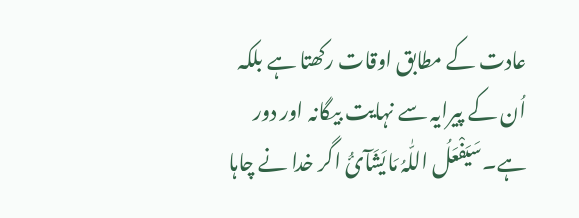عادت کے مطابق اوقات رکھتا ہے بلکہ اُن کے پیرایہ سے نہایت بیگانہ اور دور ہے۔سَیَفْعَلُ اللّٰہُ مَایَشَآئُ اگر خدا نے چاہا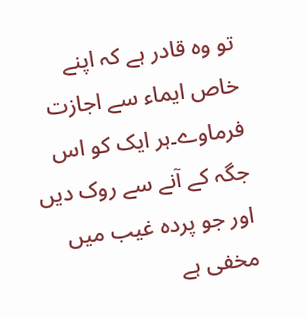تو وہ قادر ہے کہ اپنے خاص ایماء سے اجازت فرماوے۔ہر ایک کو اس جگہ کے آنے سے روک دیں اور جو پردہ غیب میں مخفی ہے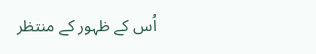اُس کے ظہور کے منتظر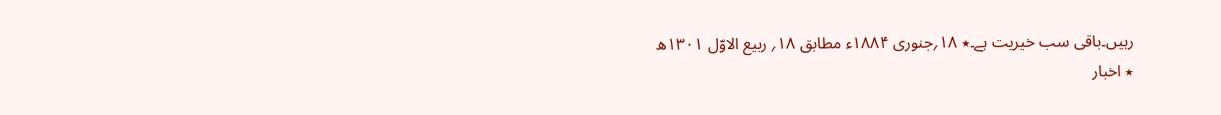رہیں۔باقی سب خیریت ہے۔٭ ۱۸؍جنوری ۱۸۸۴ء مطابق ۱۸؍ ربیع الاوّل ۱۳۰۱ھ ٭ اخبار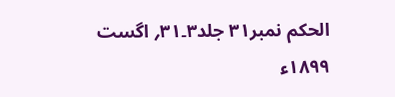الحکم نمبر۳۱ جلد۳۔۳۱؍ اگست ۱۸۹۹ء